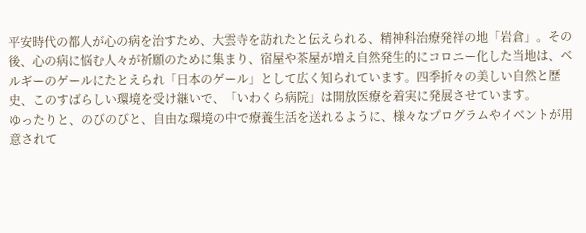平安時代の都人が心の病を治すため、大雲寺を訪れたと伝えられる、精神科治療発祥の地「岩倉」。その後、心の病に悩む人々が祈願のために集まり、宿屋や茶屋が増え自然発生的にコロニー化した当地は、ベルギーのゲールにたとえられ「日本のゲール」として広く知られています。四季折々の美しい自然と歴史、このすばらしい環境を受け継いで、「いわくら病院」は開放医療を着実に発展させています。
ゆったりと、のびのびと、自由な環境の中で療養生活を送れるように、様々なプログラムやイベントが用意されて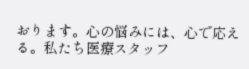おります。心の悩みには、心で応える。私たち医療スタッフ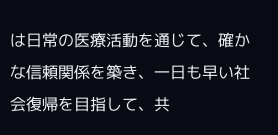は日常の医療活動を通じて、確かな信頼関係を築き、一日も早い社会復帰を目指して、共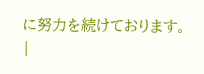に努力を続けております。
|